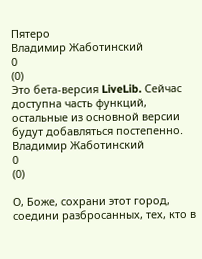Пятеро
Владимир Жаботинский
0
(0)
Это бета-версия LiveLib. Сейчас доступна часть функций, остальные из основной версии будут добавляться постепенно.
Владимир Жаботинский
0
(0)

О, Боже, сохрани этот город, соедини разбросанных, тех, кто в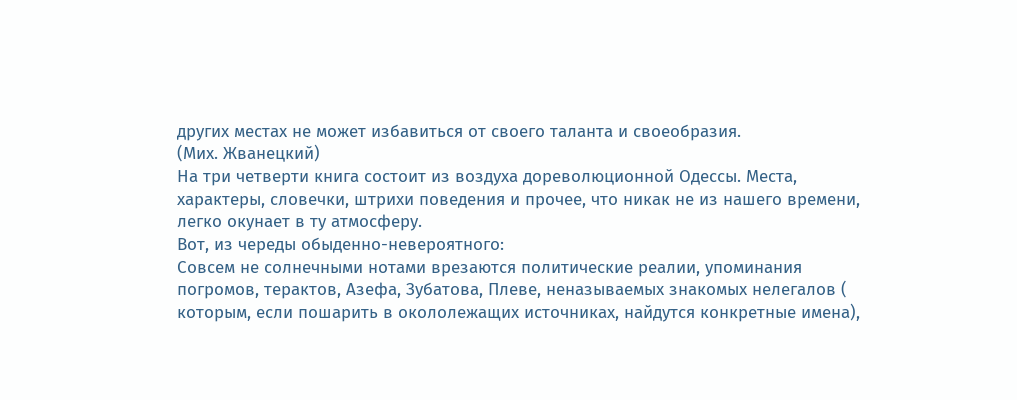других местах не может избавиться от своего таланта и своеобразия.
(Мих. Жванецкий)
На три четверти книга состоит из воздуха дореволюционной Одессы. Места, характеры, словечки, штрихи поведения и прочее, что никак не из нашего времени, легко окунает в ту атмосферу.
Вот, из череды обыденно-невероятного:
Совсем не солнечными нотами врезаются политические реалии, упоминания погромов, терактов, Азефа, Зубатова, Плеве, неназываемых знакомых нелегалов ( которым, если пошарить в окололежащих источниках, найдутся конкретные имена),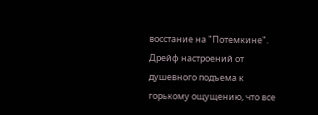восстание на "Потемкине".
Дрейф настроений от душевного подъема к горькому ощущению, что все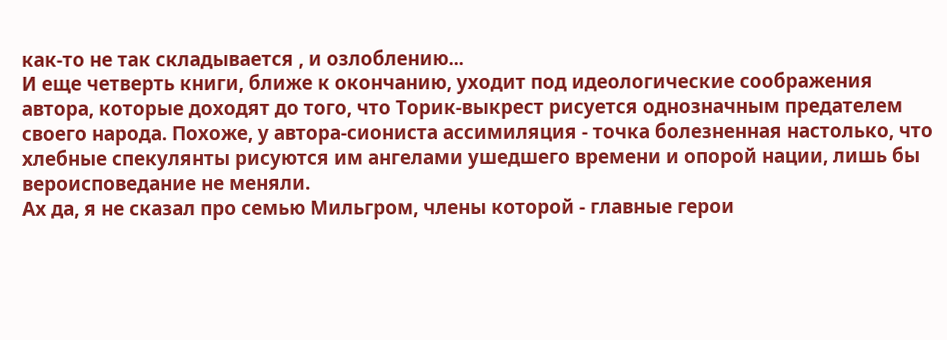как-то не так складывается , и озлоблению...
И еще четверть книги, ближе к окончанию, уходит под идеологические соображения автора, которые доходят до того, что Торик-выкрест рисуется однозначным предателем своего народа. Похоже, у автора-сиониста ассимиляция - точка болезненная настолько, что хлебные спекулянты рисуются им ангелами ушедшего времени и опорой нации, лишь бы вероисповедание не меняли.
Ах да, я не сказал про семью Мильгром, члены которой - главные герои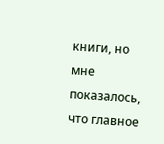книги, но мне показалось, что главное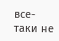все-таки не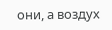они, а воздух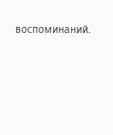воспоминаний.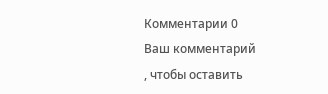Комментарии 0
Ваш комментарий
, чтобы оставить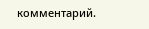комментарий.